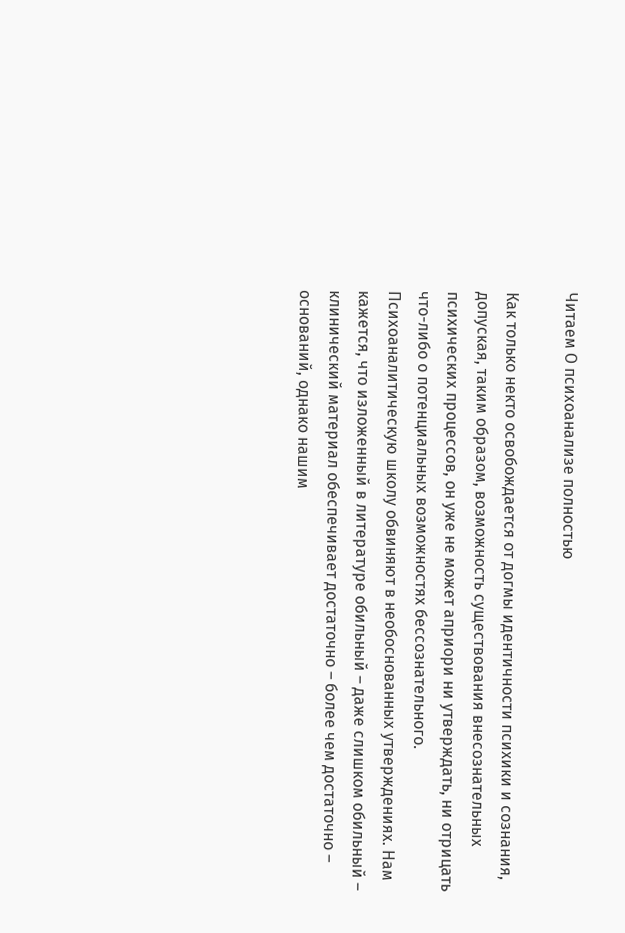Читаем О психоанализе полностью

Как только некто освобождается от догмы идентичности психики и сознания, допуская, таким образом, возможность существования внесознательных психических процессов, он уже не может априори ни утверждать, ни отрицать что-либо о потенциальных возможностях бессознательного. Психоаналитическую школу обвиняют в необоснованных утверждениях. Нам кажется, что изложенный в литературе обильный – даже слишком обильный – клинический материал обеспечивает достаточно – более чем достаточно – оснований, однако нашим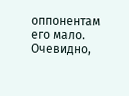оппонентам его мало. Очевидно,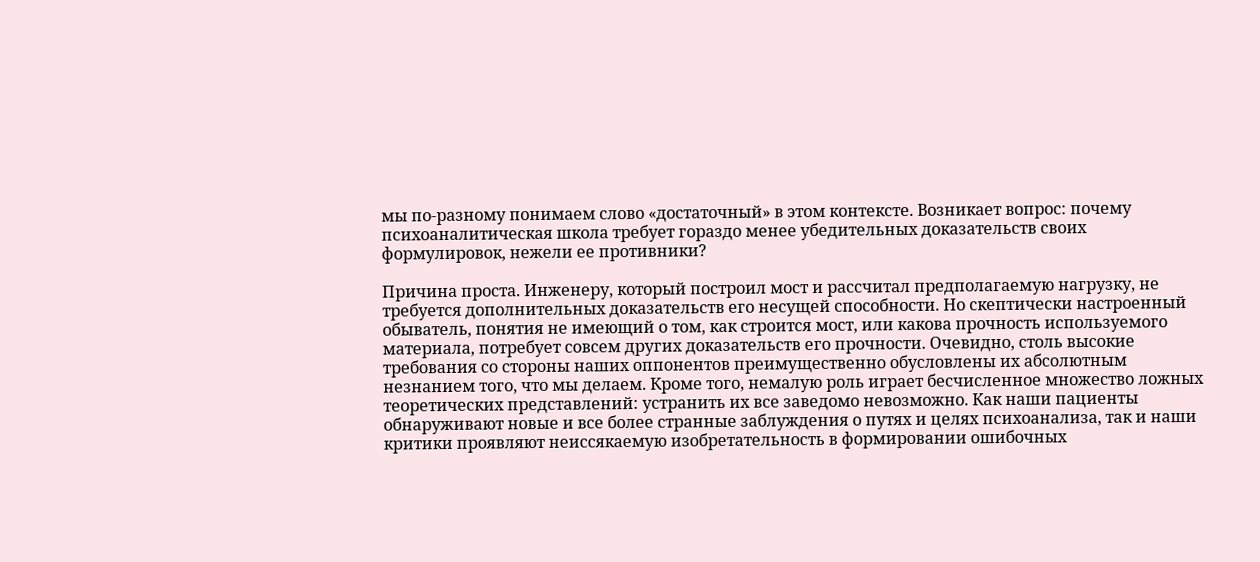мы по-разному понимаем слово «достаточный» в этом контексте. Возникает вопрос: почему психоаналитическая школа требует гораздо менее убедительных доказательств своих формулировок, нежели ее противники?

Причина проста. Инженеру, который построил мост и рассчитал предполагаемую нагрузку, не требуется дополнительных доказательств его несущей способности. Но скептически настроенный обыватель, понятия не имеющий о том, как строится мост, или какова прочность используемого материала, потребует совсем других доказательств его прочности. Очевидно, столь высокие требования со стороны наших оппонентов преимущественно обусловлены их абсолютным незнанием того, что мы делаем. Кроме того, немалую роль играет бесчисленное множество ложных теоретических представлений: устранить их все заведомо невозможно. Как наши пациенты обнаруживают новые и все более странные заблуждения о путях и целях психоанализа, так и наши критики проявляют неиссякаемую изобретательность в формировании ошибочных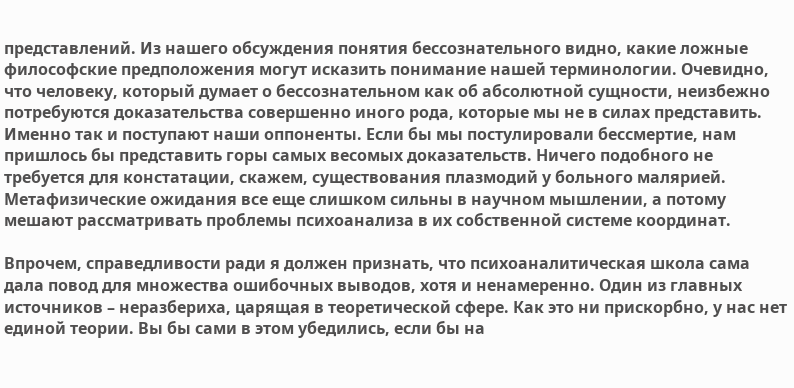представлений. Из нашего обсуждения понятия бессознательного видно, какие ложные философские предположения могут исказить понимание нашей терминологии. Очевидно, что человеку, который думает о бессознательном как об абсолютной сущности, неизбежно потребуются доказательства совершенно иного рода, которые мы не в силах представить. Именно так и поступают наши оппоненты. Если бы мы постулировали бессмертие, нам пришлось бы представить горы самых весомых доказательств. Ничего подобного не требуется для констатации, скажем, существования плазмодий у больного малярией. Метафизические ожидания все еще слишком сильны в научном мышлении, а потому мешают рассматривать проблемы психоанализа в их собственной системе координат.

Впрочем, справедливости ради я должен признать, что психоаналитическая школа сама дала повод для множества ошибочных выводов, хотя и ненамеренно. Один из главных источников – неразбериха, царящая в теоретической сфере. Как это ни прискорбно, у нас нет единой теории. Вы бы сами в этом убедились, если бы на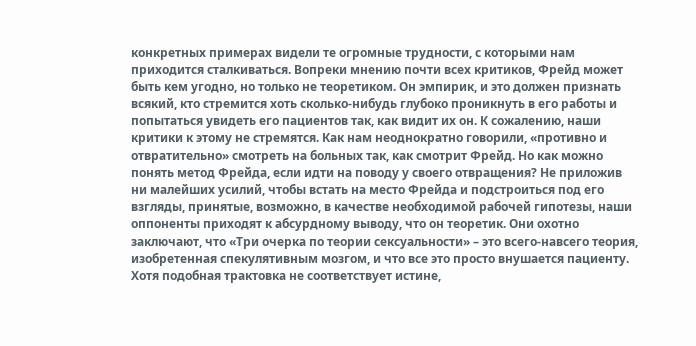конкретных примерах видели те огромные трудности, с которыми нам приходится сталкиваться. Вопреки мнению почти всех критиков, Фрейд может быть кем угодно, но только не теоретиком. Он эмпирик, и это должен признать всякий, кто стремится хоть сколько-нибудь глубоко проникнуть в его работы и попытаться увидеть его пациентов так, как видит их он. К сожалению, наши критики к этому не стремятся. Как нам неоднократно говорили, «противно и отвратительно» смотреть на больных так, как смотрит Фрейд. Но как можно понять метод Фрейда, если идти на поводу у своего отвращения? Не приложив ни малейших усилий, чтобы встать на место Фрейда и подстроиться под его взгляды, принятые, возможно, в качестве необходимой рабочей гипотезы, наши оппоненты приходят к абсурдному выводу, что он теоретик. Они охотно заключают, что «Три очерка по теории сексуальности» – это всего-навсего теория, изобретенная спекулятивным мозгом, и что все это просто внушается пациенту. Хотя подобная трактовка не соответствует истине,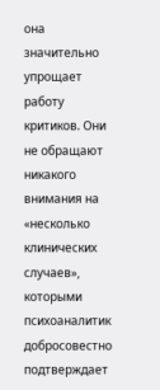она значительно упрощает работу критиков. Они не обращают никакого внимания на «несколько клинических случаев», которыми психоаналитик добросовестно подтверждает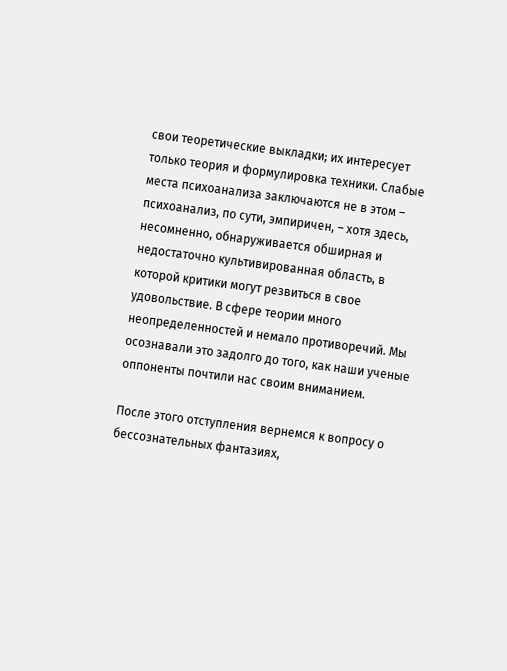свои теоретические выкладки; их интересует только теория и формулировка техники. Слабые места психоанализа заключаются не в этом – психоанализ, по сути, эмпиричен, – хотя здесь, несомненно, обнаруживается обширная и недостаточно культивированная область, в которой критики могут резвиться в свое удовольствие. В сфере теории много неопределенностей и немало противоречий. Мы осознавали это задолго до того, как наши ученые оппоненты почтили нас своим вниманием.

После этого отступления вернемся к вопросу о бессознательных фантазиях,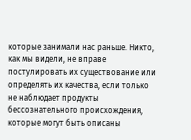которые занимали нас раньше. Никто, как мы видели, не вправе постулировать их существование или определять их качества, если только не наблюдает продукты бессознательного происхождения, которые могут быть описаны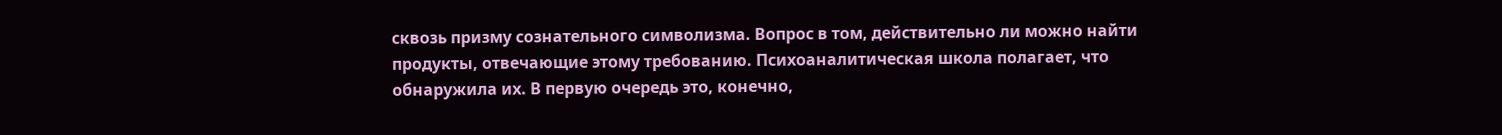сквозь призму сознательного символизма. Вопрос в том, действительно ли можно найти продукты, отвечающие этому требованию. Психоаналитическая школа полагает, что обнаружила их. В первую очередь это, конечно,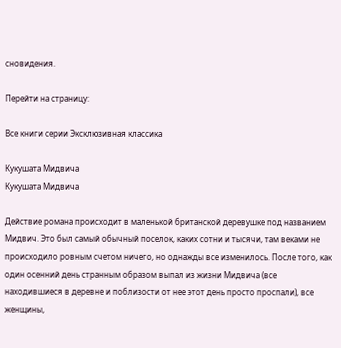сновидения.

Перейти на страницу:

Все книги серии Эксклюзивная классика

Кукушата Мидвича
Кукушата Мидвича

Действие романа происходит в маленькой британской деревушке под названием Мидвич. Это был самый обычный поселок, каких сотни и тысячи, там веками не происходило ровным счетом ничего, но однажды все изменилось. После того, как один осенний день странным образом выпал из жизни Мидвича (все находившиеся в деревне и поблизости от нее этот день просто проспали), все женщины,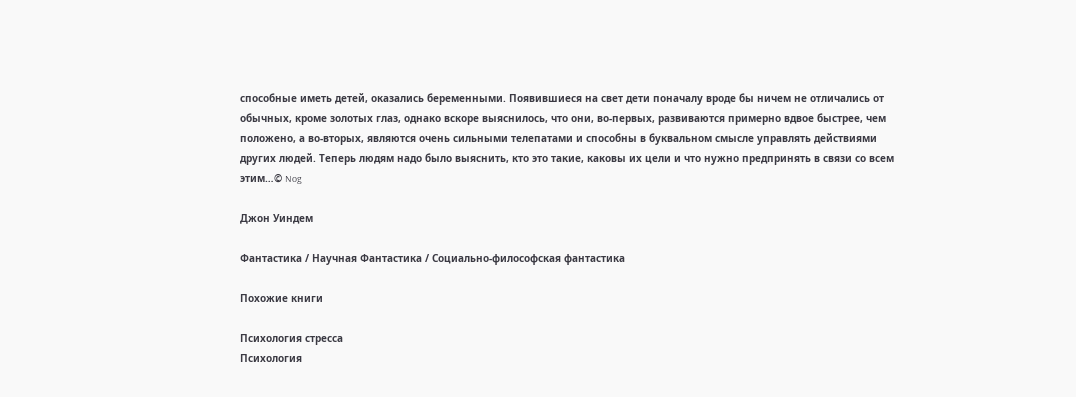способные иметь детей, оказались беременными. Появившиеся на свет дети поначалу вроде бы ничем не отличались от обычных, кроме золотых глаз, однако вскоре выяснилось, что они, во-первых, развиваются примерно вдвое быстрее, чем положено, а во-вторых, являются очень сильными телепатами и способны в буквальном смысле управлять действиями других людей. Теперь людям надо было выяснить, кто это такие, каковы их цели и что нужно предпринять в связи со всем этим…© Nog

Джон Уиндем

Фантастика / Научная Фантастика / Социально-философская фантастика

Похожие книги

Психология стресса
Психология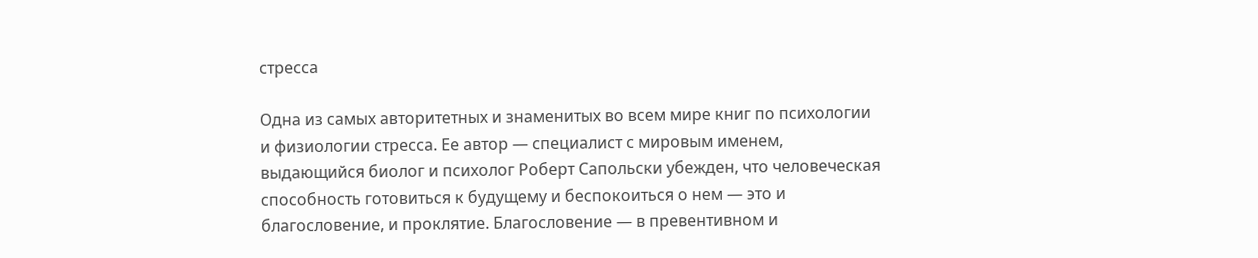стресса

Одна из самых авторитетных и знаменитых во всем мире книг по психологии и физиологии стресса. Ее автор — специалист с мировым именем, выдающийся биолог и психолог Роберт Сапольски убежден, что человеческая способность готовиться к будущему и беспокоиться о нем — это и благословение, и проклятие. Благословение — в превентивном и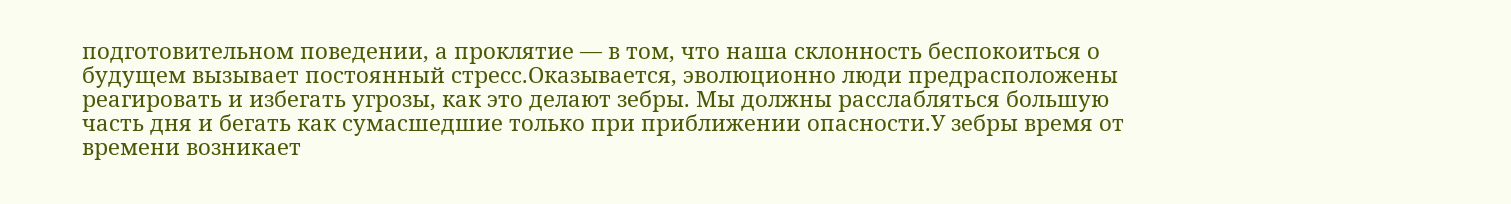подготовительном поведении, а проклятие — в том, что наша склонность беспокоиться о будущем вызывает постоянный стресс.Оказывается, эволюционно люди предрасположены реагировать и избегать угрозы, как это делают зебры. Мы должны расслабляться большую часть дня и бегать как сумасшедшие только при приближении опасности.У зебры время от времени возникает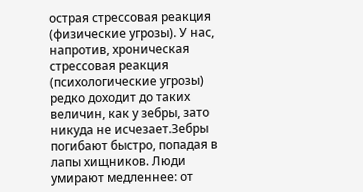острая стрессовая реакция (физические угрозы). У нас, напротив, хроническая стрессовая реакция (психологические угрозы) редко доходит до таких величин, как у зебры, зато никуда не исчезает.Зебры погибают быстро, попадая в лапы хищников. Люди умирают медленнее: от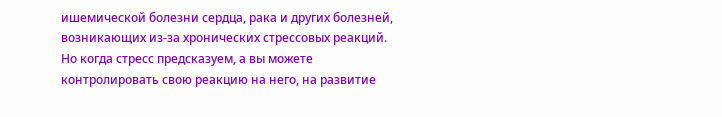ишемической болезни сердца, рака и других болезней, возникающих из-за хронических стрессовых реакций. Но когда стресс предсказуем, а вы можете контролировать свою реакцию на него, на развитие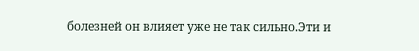болезней он влияет уже не так сильно.Эти и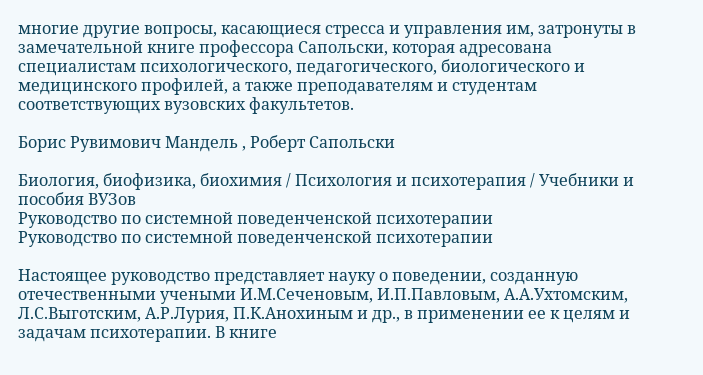многие другие вопросы, касающиеся стресса и управления им, затронуты в замечательной книге профессора Сапольски, которая адресована специалистам психологического, педагогического, биологического и медицинского профилей, а также преподавателям и студентам соответствующих вузовских факультетов.

Борис Рувимович Мандель , Роберт Сапольски

Биология, биофизика, биохимия / Психология и психотерапия / Учебники и пособия ВУЗов
Руководство по системной поведенченской психотерапии
Руководство по системной поведенченской психотерапии

Настоящее руководство представляет науку о поведении, созданную отечественными учеными И.М.Сеченовым, И.П.Павловым, А.А.Ухтомским, Л.С.Выготским, А.Р.Лурия, П.К.Анохиным и др., в применении ее к целям и задачам психотерапии. В книге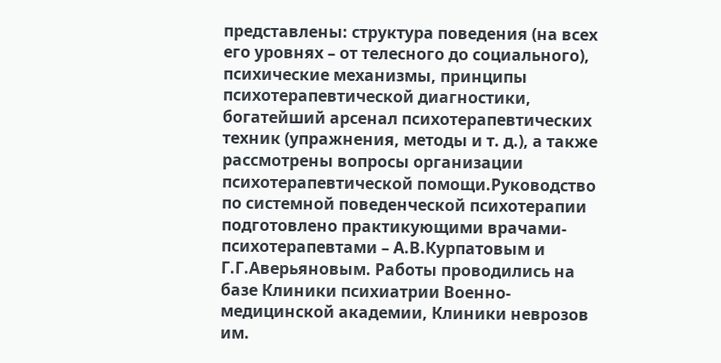представлены: структура поведения (на всех его уровнях – от телесного до социального), психические механизмы, принципы психотерапевтической диагностики, богатейший арсенал психотерапевтических техник (упражнения, методы и т. д.), а также рассмотрены вопросы организации психотерапевтической помощи.Руководство по системной поведенческой психотерапии подготовлено практикующими врачами-психотерапевтами – А.В.Курпатовым и Г.Г.Аверьяновым. Работы проводились на базе Клиники психиатрии Военно-медицинской академии, Клиники неврозов им.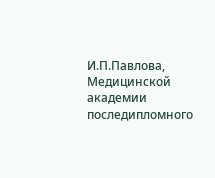И.П.Павлова, Медицинской академии последипломного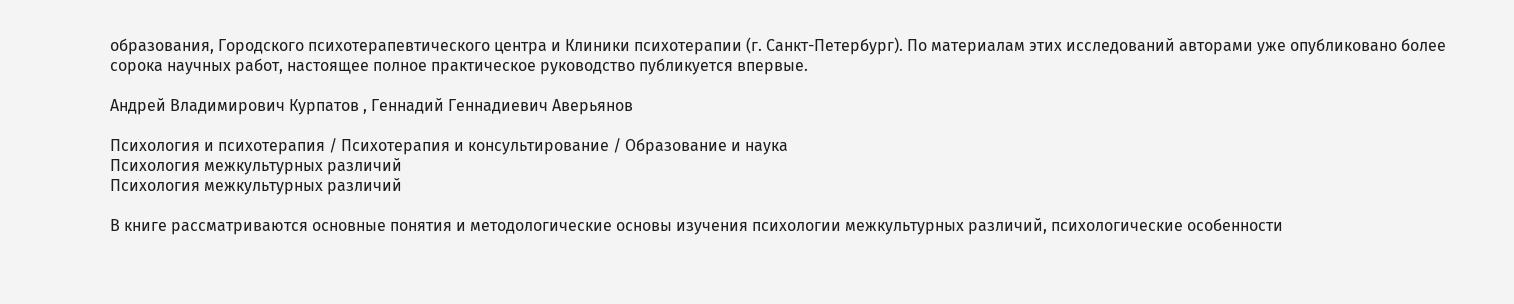образования, Городского психотерапевтического центра и Клиники психотерапии (г. Санкт-Петербург). По материалам этих исследований авторами уже опубликовано более сорока научных работ, настоящее полное практическое руководство публикуется впервые.

Андрей Владимирович Курпатов , Геннадий Геннадиевич Аверьянов

Психология и психотерапия / Психотерапия и консультирование / Образование и наука
Психология межкультурных различий
Психология межкультурных различий

В книге рассматриваются основные понятия и методологические основы изучения психологии межкультурных различий, психологические особенности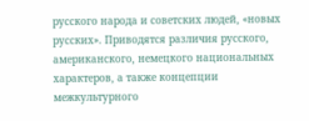русского народа и советских людей, «новых русских». Приводятся различия русского, американского, немецкого национальных характеров, а также концепции межкультурного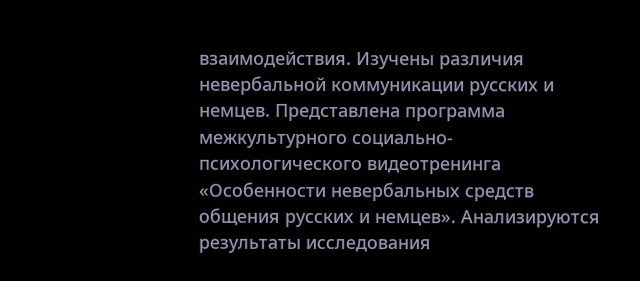взаимодействия. Изучены различия невербальной коммуникации русских и немцев. Представлена программа межкультурного социально-психологического видеотренинга «Особенности невербальных средств общения русских и немцев». Анализируются результаты исследования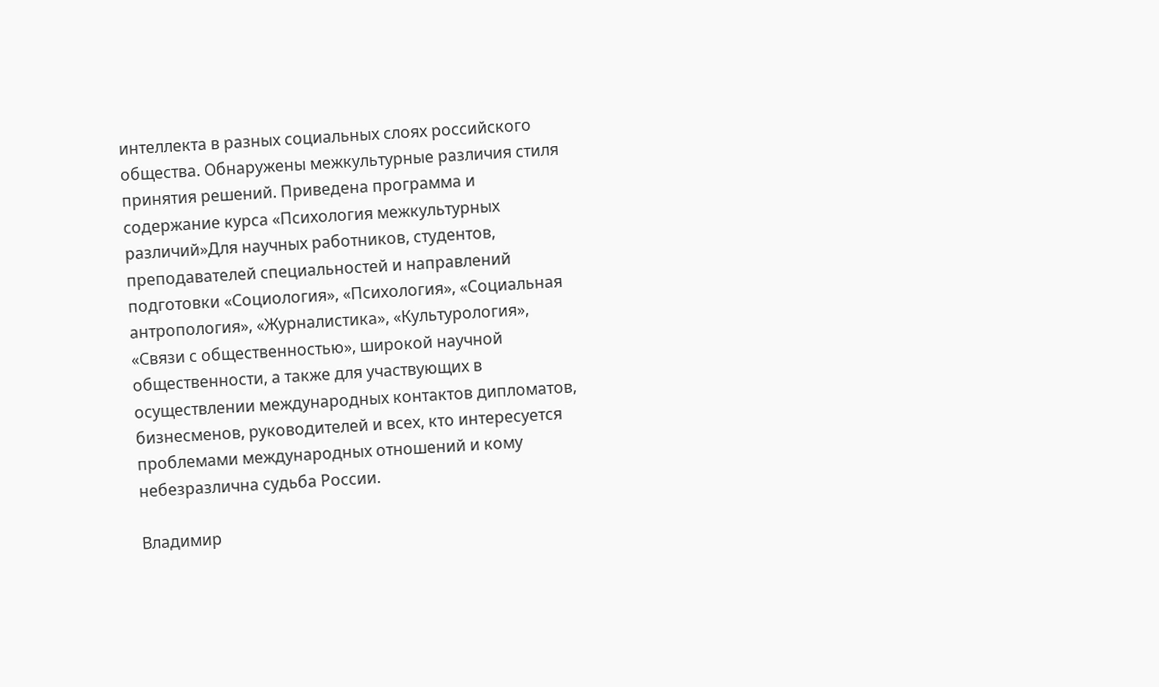интеллекта в разных социальных слоях российского общества. Обнаружены межкультурные различия стиля принятия решений. Приведена программа и содержание курса «Психология межкультурных различий»Для научных работников, студентов, преподавателей специальностей и направлений подготовки «Социология», «Психология», «Социальная антропология», «Журналистика», «Культурология», «Связи с общественностью», широкой научной общественности, а также для участвующих в осуществлении международных контактов дипломатов, бизнесменов, руководителей и всех, кто интересуется проблемами международных отношений и кому небезразлична судьба России.

Владимир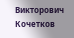Викторович Кочетков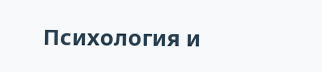Психология и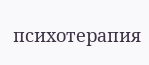психотерапия